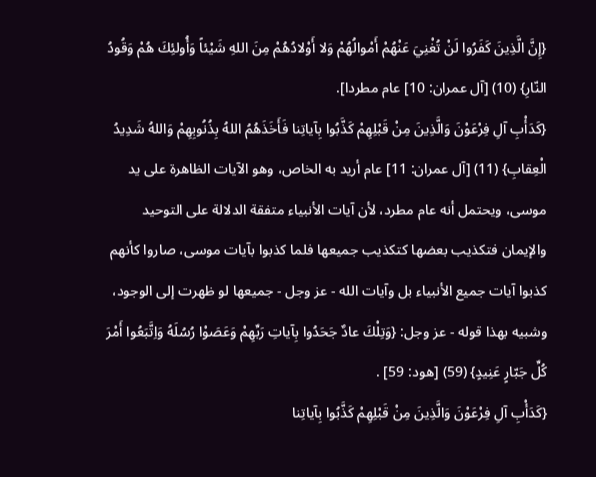{إِنَّ الَّذِينَ كَفَرُوا لَنْ تُغْنِيَ عَنْهُمْ أَمْوالُهُمْ وَلا أَوْلادُهُمْ مِنَ اللهِ شَيْئاً وَأُولئِكَ هُمْ وَقُودُ النّارِ} (10) [آل عمران: 10] عام مطردا].
{كَدَأْبِ آلِ فِرْعَوْنَ وَالَّذِينَ مِنْ قَبْلِهِمْ كَذَّبُوا بِآياتِنا فَأَخَذَهُمُ اللهُ بِذُنُوبِهِمْ وَاللهُ شَدِيدُ الْعِقابِ} (11) [آل عمران: 11] عام أريد به الخاص، وهو الآيات الظاهرة على يد موسى، ويحتمل أنه عام مطرد، لأن آيات الأنبياء متفقة الدلالة على التوحيد والإيمان فتكذيب بعضها كتكذيب جميعها فلما كذبوا بآيات موسى، صاروا كأنهم كذبوا آيات جميع الأنبياء بل وآيات الله - عز وجل - جميعها لو ظهرت إلى الوجود، وشبيه بهذا قوله - عز وجل: {وَتِلْكَ عادٌ جَحَدُوا بِآياتِ رَبِّهِمْ وَعَصَوْا رُسُلَهُ وَاِتَّبَعُوا أَمْرَ كُلِّ جَبّارٍ عَنِيدٍ} (59) [هود: 59] .
{كَدَأْبِ آلِ فِرْعَوْنَ وَالَّذِينَ مِنْ قَبْلِهِمْ كَذَّبُوا بِآياتِنا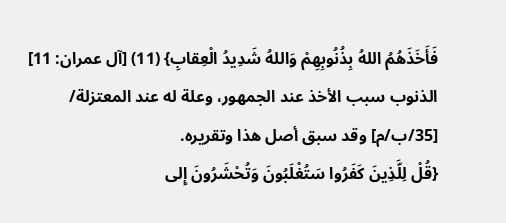فَأَخَذَهُمُ اللهُ بِذُنُوبِهِمْ وَاللهُ شَدِيدُ الْعِقابِ} (11) [آل عمران: 11] الذنوب سبب الأخذ عند الجمهور، وعلة له عند المعتزلة/ [35/ب/م] وقد سبق أصل هذا وتقريره.
{قُلْ لِلَّذِينَ كَفَرُوا سَتُغْلَبُونَ وَتُحْشَرُونَ إِلى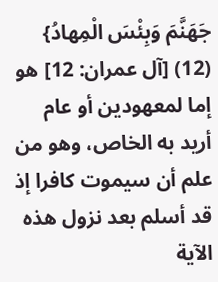جَهَنَّمَ وَبِئْسَ الْمِهادُ} (12) [آل عمران: 12] هو إما لمعهودين أو عام أريد به الخاص، وهو من علم أن سيموت كافرا إذ قد أسلم بعد نزول هذه الآية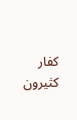كفار كثيرون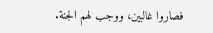فصاروا غالبين، ووجب لهم الجنة.